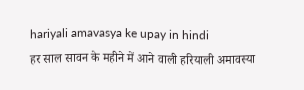hariyali amavasya ke upay in hindi
हर साल सावन के महीने में आने वाली हरियाली अमावस्या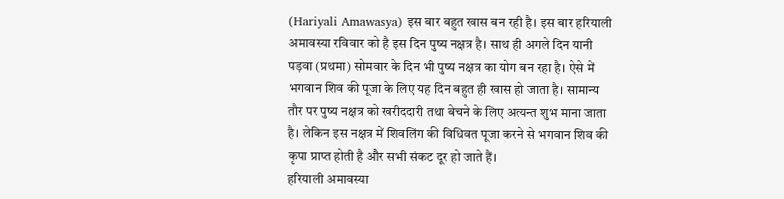(Hariyali Amawasya) इस बार बहुत खास बन रही है। इस बार हरियाली अमावस्या रविवार को है इस दिन पुष्य नक्षत्र है। साथ ही अगले दिन यानी पड़वा (प्रथमा) सोमवार के दिन भी पुष्य नक्षत्र का योग बन रहा है। ऐसे में भगवान शिव की पूजा के लिए यह दिन बहुत ही खास हो जाता है। सामान्य तौर पर पुष्य नक्षत्र को खरीददारी तथा बेचने के लिए अत्यन्त शुभ माना जाता है। लेकिन इस नक्षत्र में शिवलिंग की विधिवत पूजा करने से भगवान शिव की कृपा प्राप्त होती है और सभी संकट दूर हो जाते हैं।
हरियाली अमावस्या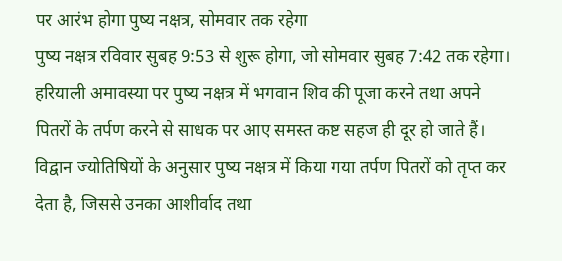पर आरंभ होगा पुष्य नक्षत्र, सोमवार तक रहेगा
पुष्य नक्षत्र रविवार सुबह 9:53 से शुरू होगा, जो सोमवार सुबह 7:42 तक रहेगा। हरियाली अमावस्या पर पुष्य नक्षत्र में भगवान शिव की पूजा करने तथा अपने पितरों के तर्पण करने से साधक पर आए समस्त कष्ट सहज ही दूर हो जाते हैं। विद्वान ज्योतिषियों के अनुसार पुष्य नक्षत्र में किया गया तर्पण पितरों को तृप्त कर देता है, जिससे उनका आशीर्वाद तथा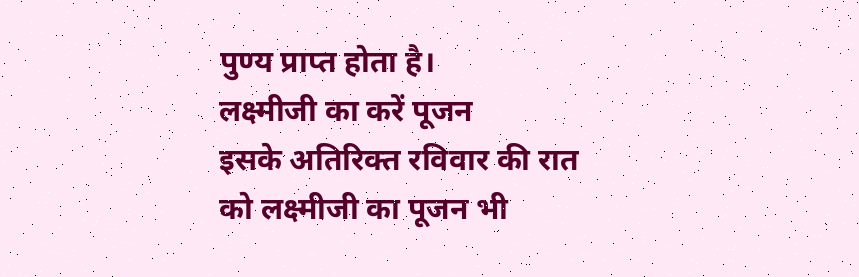पुण्य प्राप्त होता है।
लक्ष्मीजी का करें पूजन
इसके अतिरिक्त रविवार की रात को लक्ष्मीजी का पूजन भी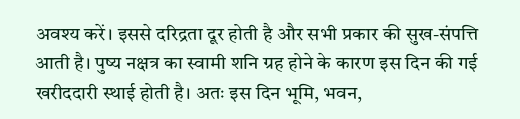अवश्य करें। इससे दरिद्रता दूर होती है और सभी प्रकार की सुख-संपत्ति आती है। पुष्य नक्षत्र का स्वामी शनि ग्रह होने के कारण इस दिन की गई खरीददारी स्थाई होती है। अतः इस दिन भूमि, भवन,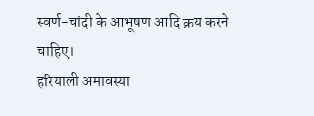स्वर्ण-चांदी के आभूषण आदि क्रय करने चाहिए।
हरियाली अमावस्या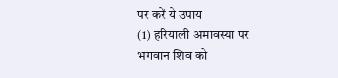पर करें ये उपाय
(1) हरियाली अमावस्या पर भगवान शिव को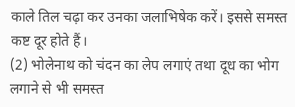काले तिल चढ़ा कर उनका जलाभिषेक करें। इससे समस्त कष्ट दूर होते हैं।
(2) भोलेनाथ को चंदन का लेप लगाएं तथा दूध का भोग लगाने से भी समस्त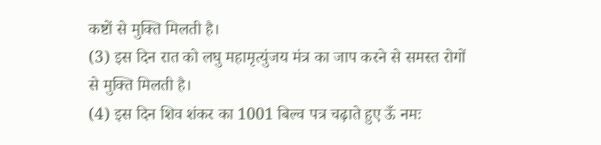कष्टों से मुक्ति मिलती है।
(3) इस दिन रात को लघु महामृत्युंजय मंत्र का जाप करने से समस्त रोगों से मुक्ति मिलती है।
(4) इस दिन शिव शंकर का 1001 बिल्व पत्र चढ़ाते हुए ऊँ नमः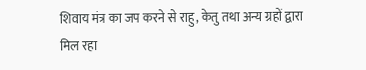शिवाय मंत्र का जप करने से राहु, केतु तथा अन्य ग्रहों द्वारा मिल रहा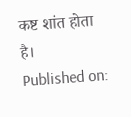कष्ट शांत होता है।
Published on: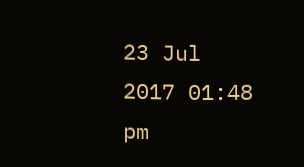23 Jul 2017 01:48 pm